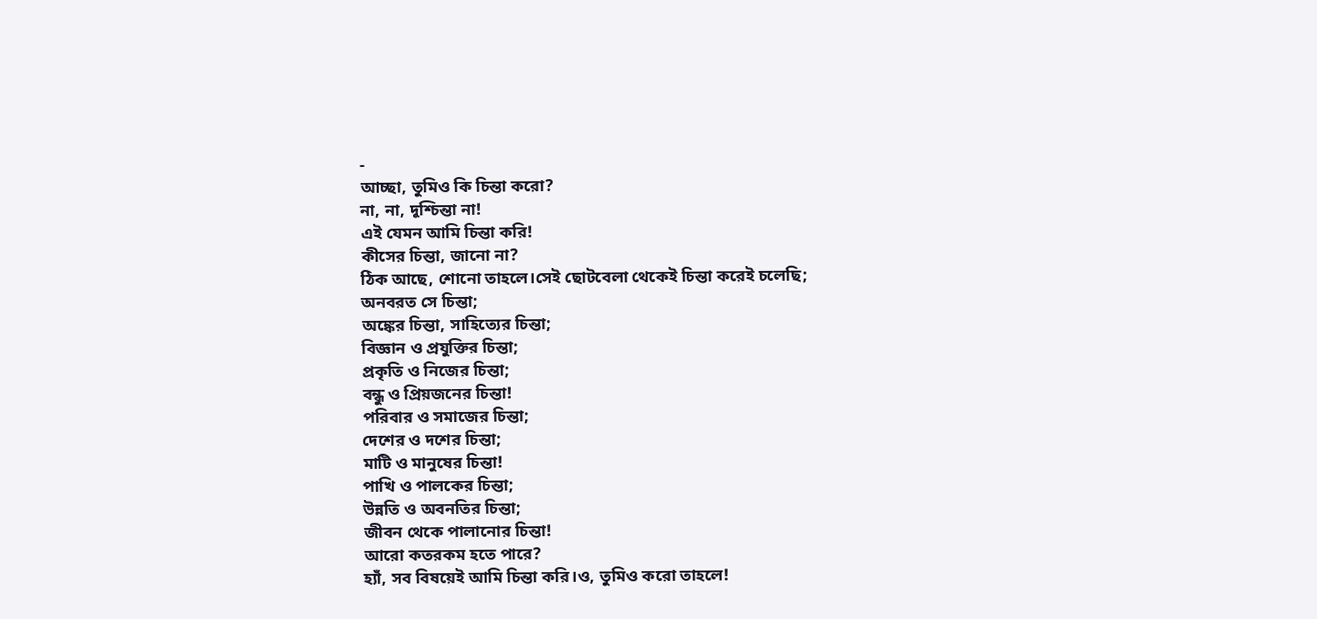-
আচ্ছা, তুমিও কি চিন্তা করো?
না, না, দূশ্চিন্তা না!
এই যেমন আমি চিন্তা করি!
কীসের চিন্তা, জানো না?
ঠিক আছে, শোনো তাহলে।সেই ছোটবেলা থেকেই চিন্তা করেই চলেছি;
অনবরত সে চিন্তা;
অঙ্কের চিন্তা, সাহিত্যের চিন্তা;
বিজ্ঞান ও প্রযুক্তির চিন্তা;
প্রকৃতি ও নিজের চিন্তা;
বন্ধু ও প্রিয়জনের চিন্তা!
পরিবার ও সমাজের চিন্তা;
দেশের ও দশের চিন্তা;
মাটি ও মানুষের চিন্তা!
পাখি ও পালকের চিন্তা;
উন্নতি ও অবনতির চিন্তা;
জীবন থেকে পালানোর চিন্তা!
আরো কতরকম হতে পারে?
হ্যাঁ, সব বিষয়েই আমি চিন্তা করি।ও, তুমিও করো তাহলে!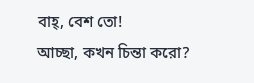বাহ্, বেশ তো!
আচ্ছা, কখন চিন্তা করো?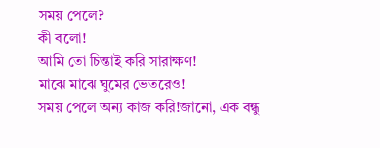সময় পেলে?
কী বলো!
আমি তো চিন্তাই করি সারাক্ষণ!
মাঝে মাঝে ঘুমের ভেতরেও!
সময় পেলে অন্য কাজ করি!জানো, এক বন্ধু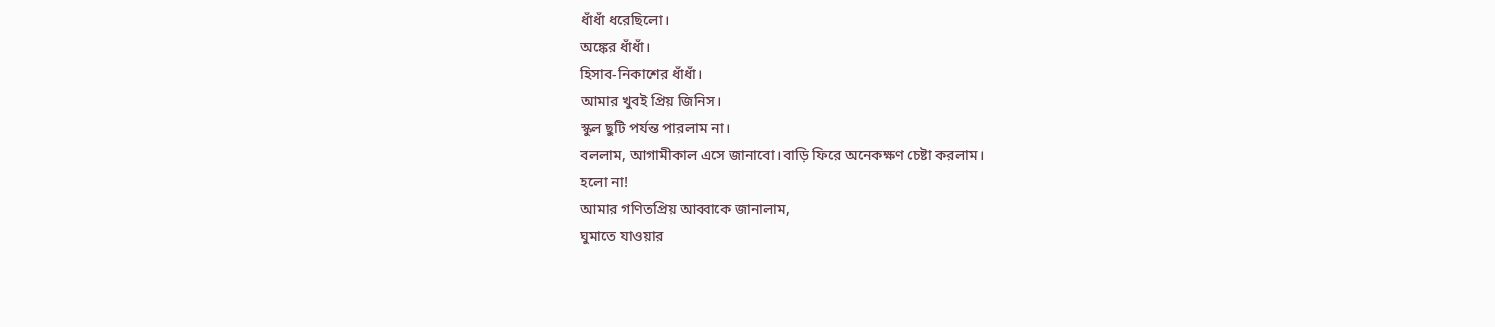ধাঁধাঁ ধরেছিলো।
অঙ্কের ধাঁধাঁ।
হিসাব-নিকাশের ধাঁধাঁ।
আমার খুবই প্রিয় জিনিস।
স্কুল ছুটি পর্যন্ত পারলাম না।
বললাম, আগামীকাল এসে জানাবো।বাড়ি ফিরে অনেকক্ষণ চেষ্টা করলাম।
হলো না!
আমার গণিতপ্রিয় আব্বাকে জানালাম,
ঘুমাতে যাওয়ার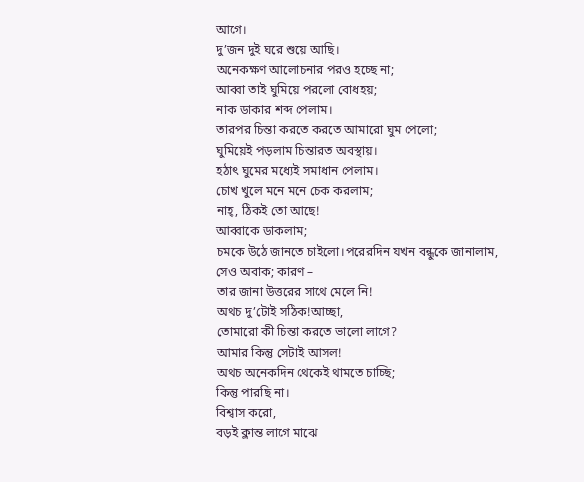আগে।
দু’জন দুই ঘরে শুয়ে আছি।
অনেকক্ষণ আলোচনার পরও হচ্ছে না;
আব্বা তাই ঘুমিয়ে পরলো বোধহয়;
নাক ডাকার শব্দ পেলাম।
তারপর চিন্তা করতে করতে আমারো ঘুম পেলো;
ঘুমিয়েই পড়লাম চিন্তারত অবস্থায়।
হঠাৎ ঘুমের মধ্যেই সমাধান পেলাম।
চোখ খুলে মনে মনে চেক করলাম;
নাহ্, ঠিকই তো আছে!
আব্বাকে ডাকলাম;
চমকে উঠে জানতে চাইলো।পরেরদিন যখন বন্ধুকে জানালাম,
সেও অবাক; কারণ –
তার জানা উত্তরের সাথে মেলে নি!
অথচ দু’টোই সঠিক!আচ্ছা,
তোমারো কী চিন্তা করতে ভালো লাগে?
আমার কিন্তু সেটাই আসল!
অথচ অনেকদিন থেকেই থামতে চাচ্ছি;
কিন্তু পারছি না।
বিশ্বাস করো,
বড়ই ক্লান্ত লাগে মাঝে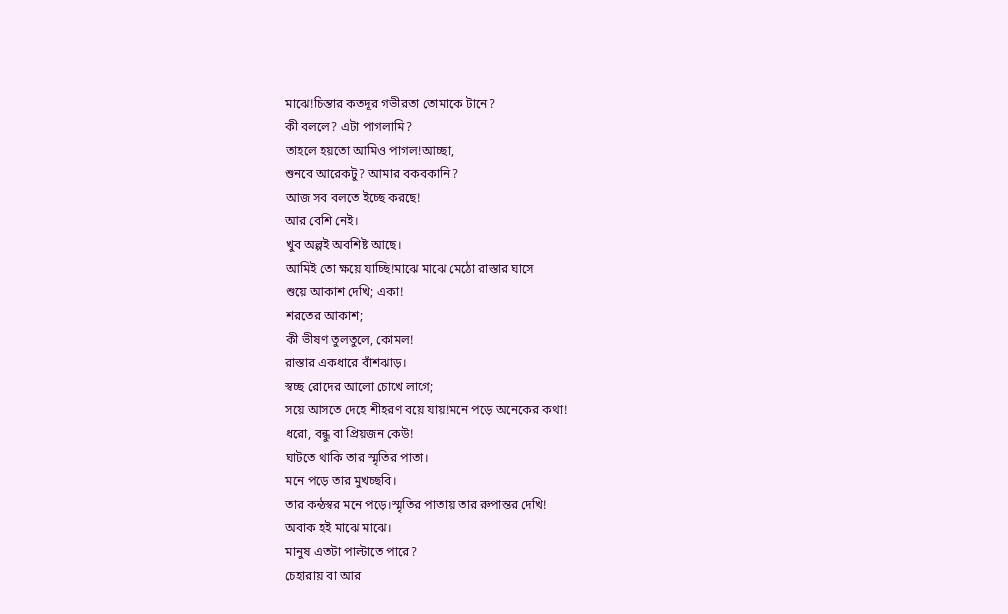মাঝে!চিন্তার কতদূর গভীরতা তোমাকে টানে?
কী বললে? এটা পাগলামি?
তাহলে হয়তো আমিও পাগল!আচ্ছা,
শুনবে আরেকটু? আমার বকবকানি?
আজ সব বলতে ইচ্ছে করছে!
আর বেশি নেই।
খুব অল্পই অবশিষ্ট আছে।
আমিই তো ক্ষয়ে যাচ্ছি!মাঝে মাঝে মেঠো রাস্তার ঘাসে
শুয়ে আকাশ দেখি; একা!
শরতের আকাশ;
কী ভীষণ তুলতুলে, কোমল!
রাস্তার একধারে বাঁশঝাড়।
স্বচ্ছ রোদের আলো চোখে লাগে;
সয়ে আসতে দেহে শীহরণ বয়ে যায়!মনে পড়ে অনেকের কথা!
ধরো, বন্ধু বা প্রিয়জন কেউ!
ঘাটতে থাকি তার স্মৃতির পাতা।
মনে পড়ে তার মুখচ্ছবি।
তার কন্ঠস্বর মনে পড়ে।স্মৃতির পাতায় তার রুপান্তর দেখি!
অবাক হই মাঝে মাঝে।
মানুষ এতটা পাল্টাতে পারে?
চেহারায় বা আর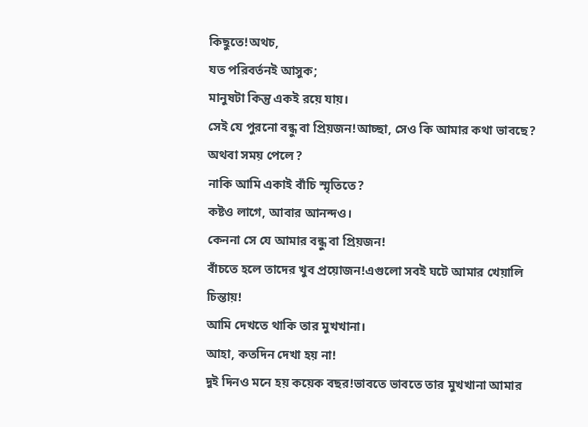কিছুতে!অথচ,
যত পরিবর্তনই আসুক;
মানুষটা কিন্তু একই রয়ে যায়।
সেই যে পুরনো বন্ধু বা প্রিয়জন!আচ্ছা, সেও কি আমার কথা ভাবছে?
অথবা সময় পেলে?
নাকি আমি একাই বাঁচি স্মৃতিতে?
কষ্টও লাগে, আবার আনন্দও।
কেননা সে যে আমার বন্ধু বা প্রিয়জন!
বাঁচতে হলে তাদের খুব প্রয়োজন!এগুলো সবই ঘটে আমার খেয়ালি চিন্তায়!
আমি দেখতে থাকি তার মুখখানা।
আহা, কতদিন দেখা হয় না!
দুই দিনও মনে হয় কয়েক বছর!ভাবতে ভাবতে তার মুখখানা আমার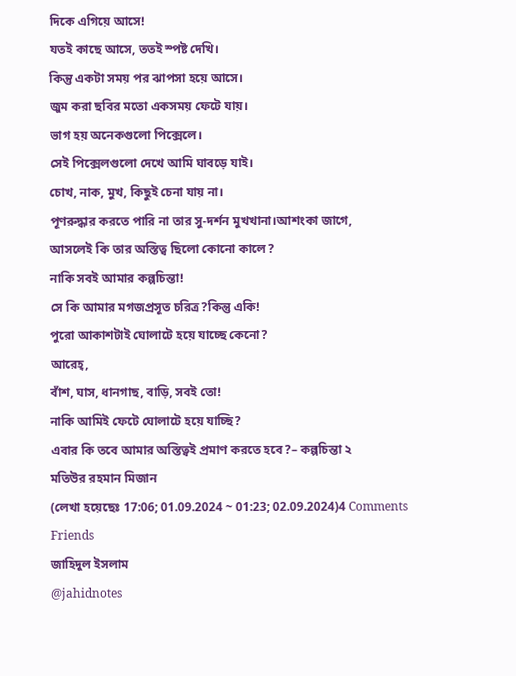দিকে এগিয়ে আসে!
যতই কাছে আসে, ততই স্পষ্ট দেখি।
কিন্তু একটা সময় পর ঝাপসা হয়ে আসে।
জুম করা ছবির মতো একসময় ফেটে যায়।
ভাগ হয় অনেকগুলো পিক্সেলে।
সেই পিক্সেলগুলো দেখে আমি ঘাবড়ে যাই।
চোখ, নাক, মুখ, কিছুই চেনা যায় না।
পূণরুদ্ধার করতে পারি না তার সু-দর্শন মুখখানা।আশংকা জাগে,
আসলেই কি তার অস্তিত্ব ছিলো কোনো কালে?
নাকি সবই আমার কল্পচিন্তা!
সে কি আমার মগজপ্রসূত চরিত্র?কিন্তু একি!
পুরো আকাশটাই ঘোলাটে হয়ে যাচ্ছে কেনো?
আরেহ্,
বাঁশ, ঘাস, ধানগাছ, বাড়ি, সবই তো!
নাকি আমিই ফেটে ঘোলাটে হয়ে যাচ্ছি?
এবার কি তবে আমার অস্তিত্বই প্রমাণ করতে হবে?– কল্পচিন্তা ২
মতিউর রহমান মিজান
(লেখা হয়েছেঃ 17:06; 01.09.2024 ~ 01:23; 02.09.2024)4 Comments
Friends
জাহিদুল ইসলাম
@jahidnotes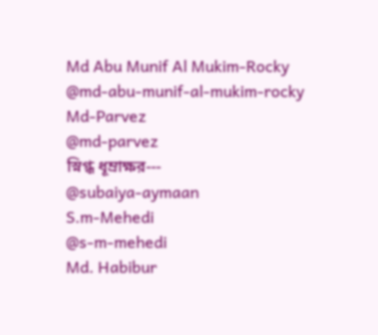Md Abu Munif Al Mukim-Rocky
@md-abu-munif-al-mukim-rocky
Md-Parvez
@md-parvez
স্নিগ্ধ ধূম্রাক্ষর---
@subaiya-aymaan
S.m-Mehedi
@s-m-mehedi
Md. Habibur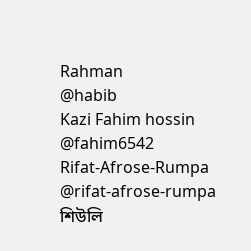Rahman
@habib
Kazi Fahim hossin
@fahim6542
Rifat-Afrose-Rumpa
@rifat-afrose-rumpa
শিউলি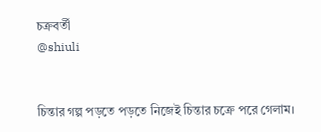চক্রবর্তী
@shiuli


চিন্তার গল্প পড়তে পড়তে নিজেই চিন্তার চক্রে পরে গেলাম।